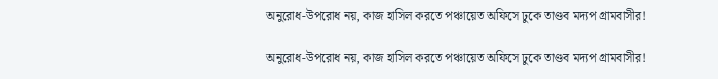অনুরোধ-উপরোধ নয়, কাজ হাসিল করতে পঞ্চায়েত অফিসে ঢুকে তাণ্ডব মদ্যপ গ্রামবাসীর!

অনুরোধ-উপরোধ নয়, কাজ হাসিল করতে পঞ্চায়েত অফিসে ঢুকে তাণ্ডব মদ্যপ গ্রামবাসীর!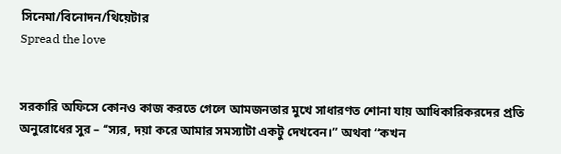সিনেমা/বিনোদন/থিয়েটার
Spread the love


সরকারি অফিসে কোনও কাজ করতে গেলে আমজনতার মুখে সাধারণত শোনা যায় আধিকারিকরদের প্রতি অনুরোধের সুর – ‘‘স্যর, দয়া করে আমার সমস্যাটা একটু দেখবেন।” অথবা ‘‘কখন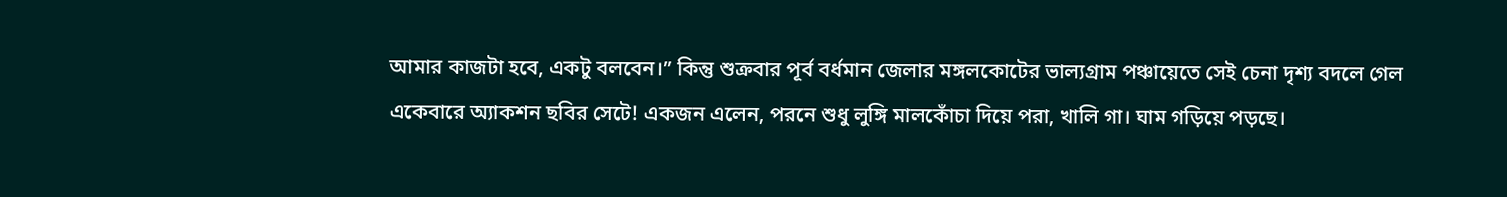আমার কাজটা হবে, একটু বলবেন।” কিন্তু শুক্রবার পূর্ব বর্ধমান জেলার মঙ্গলকোটের ভাল্যগ্রাম পঞ্চায়েতে সেই চেনা দৃশ্য বদলে গেল একেবারে অ্যাকশন ছবির সেটে! একজন এলেন, পরনে শুধু লুঙ্গি মালকোঁচা দিয়ে পরা, খালি গা। ঘাম গড়িয়ে পড়ছে।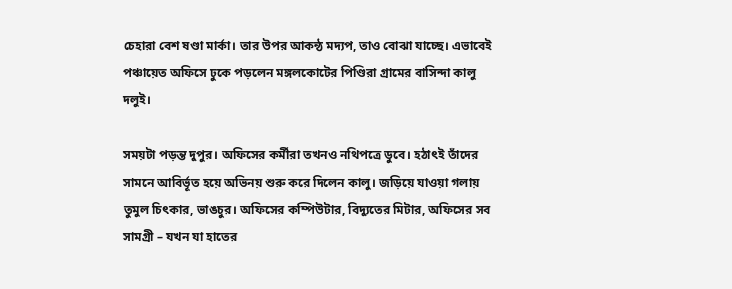চেহারা বেশ ষণ্ডা মার্কা। তার উপর আকন্ঠ মদ্যপ, তাও বোঝা যাচ্ছে। এভাবেই পঞ্চায়েত অফিসে ঢুকে পড়লেন মঙ্গলকোটের পিণ্ডিরা গ্রামের বাসিন্দা কালু দলুই।

সময়টা পড়ন্ত দুপুর। অফিসের কর্মীরা তখনও নথিপত্রে ডুবে। হঠাৎই তাঁদের সামনে আবির্ভূত হয়ে অভিনয় শুরু করে দিলেন কালু। জড়িয়ে যাওয়া গলায় তুমুল চিৎকার, ভাঙচুর। অফিসের কম্পিউটার, বিদ্যুতের মিটার, অফিসের সব সামগ্রী – যখন যা হাতের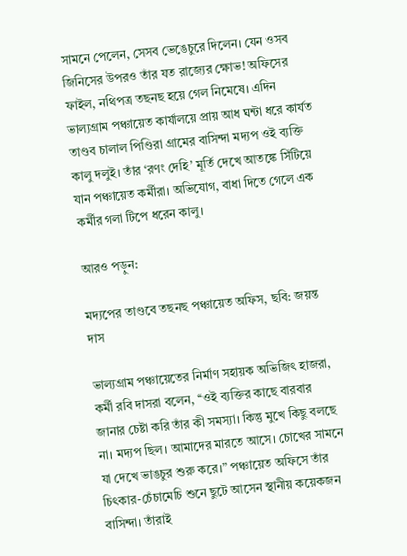সামনে পেলেন, সেসব ভেঙেচুরে দিলেন। যেন ওসব জিনিসের উপরও তাঁর যত রাজ্যের ক্ষোভ! অফিসের ফাইল, নথিপত্র তছনছ হয়ে গেল নিমেষে। এদিন ভাল্যগ্রাম পঞ্চায়েত কার্যালয়ে প্রায় আধ ঘন্টা ধরে কার্যত তাণ্ডব চালাল পিণ্ডিরা গ্রামের বাসিন্দা মদ্যপ ওই ব্যক্তি কালু দলুই। তাঁর ‘রণং দেহি’ মূর্তি দেখে আতঙ্কে সিঁটিয়ে যান পঞ্চায়েত কর্মীরা। অভিযোগ, বাধা দিতে গেলে এক কর্মীর গলা টিপে ধরেন কালু।

আরও পড়ুন:

মদ্যপের তাণ্ডবে তছনছ পঞ্চায়েত অফিস, ছবি: জয়ন্ত দাস

ভাল্যগ্রাম পঞ্চায়েতের নির্মাণ সহায়ক অভিজিৎ হাজরা, কর্মী রবি দাসরা বলেন, ‘‘ওই ব্যক্তির কাছে বারবার জানার চেষ্টা করি তাঁর কী সমস্যা। কিন্তু মুখে কিছু বলছে না। মদ্যপ ছিল। আমাদের মারতে আসে। চোখের সামনে যা দেখে ভাঙচুর শুরু করে।” পঞ্চায়েত অফিসে তাঁর চিৎকার-চেঁচামেচি শুনে ছুটে আসেন স্থানীয় কয়েকজন বাসিন্দা। তাঁরাই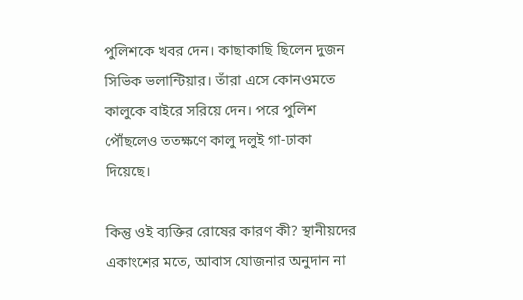পুলিশকে খবর দেন। কাছাকাছি ছিলেন দুজন সিভিক ভলান্টিয়ার। তাঁরা এসে কোনওমতে কালুকে বাইরে সরিয়ে দেন। পরে পুলিশ পৌঁছলেও ততক্ষণে কালু দলুই গা-ঢাকা দিয়েছে।

কিন্তু ওই ব্যক্তির রোষের কারণ কী? স্থানীয়দের একাংশের মতে, আবাস যোজনার অনুদান না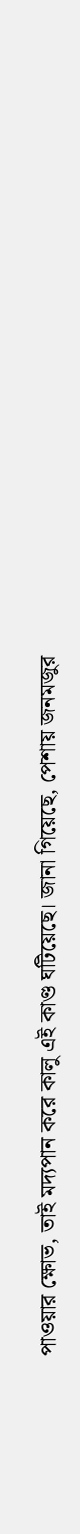পাওয়ার ক্ষোভ, তাই মদ্যপান করে কালু এই কাণ্ড ঘটিয়েছে। জানা গিয়েছে, পেশায় জনমজুর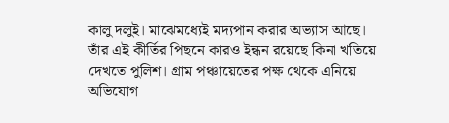কালু দলুই। মাঝেমধ্যেই মদ্যপান করার অভ্যাস আছে। তাঁর এই কীর্তির পিছনে কারও ইন্ধন রয়েছে কিনা খতিয়ে দেখতে পুলিশ। গ্রাম পঞ্চায়েতের পক্ষ থেকে এনিয়ে অভিযোগ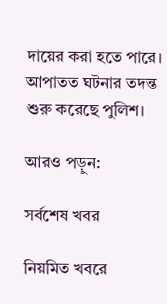দায়ের করা হতে পারে। আপাতত ঘটনার তদন্ত শুরু করেছে পুলিশ।

আরও পড়ুন:

সর্বশেষ খবর

নিয়মিত খবরে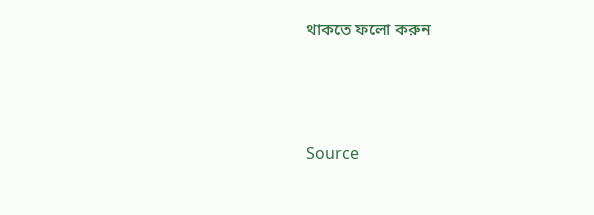থাকতে ফলো করুন





Source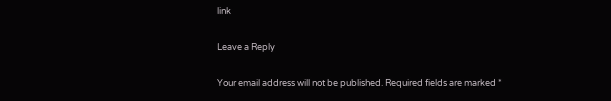link

Leave a Reply

Your email address will not be published. Required fields are marked *